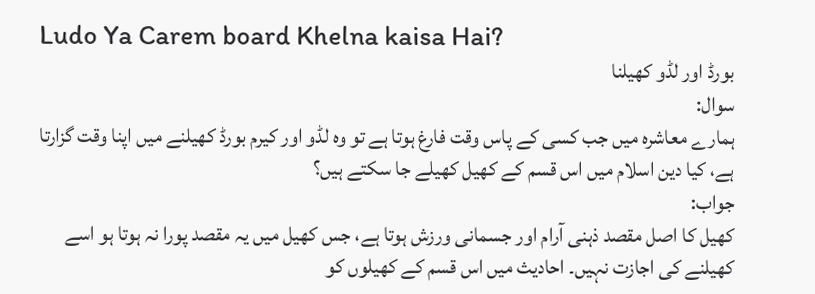Ludo Ya Carem board Khelna kaisa Hai?
بورڈ اور لڈو کھیلنا
سوال:
ہمارے معاشرہ میں جب کسی کے پاس وقت فارغ ہوتا ہے تو وہ لڈو اور کیرم بورڈ کھیلنے میں اپنا وقت گزارتا ہے، کیا دین اسلام میں اس قسم کے کھیل کھیلے جا سکتے ہیں؟
جواب:
کھیل کا اصل مقصد ذہنی آرام اور جسمانی ورزش ہوتا ہے، جس کھیل میں یہ مقصد پورا نہ ہوتا ہو اسے کھیلنے کی اجازت نہیں۔ احادیث میں اس قسم کے کھیلوں کو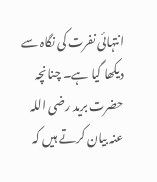انتہائی نفرت کی نگاہ سے دیکھا گیا ہے۔ چنانچہ حضرت برید رضی اللہ عنہ بیان کرتے ہیں کہ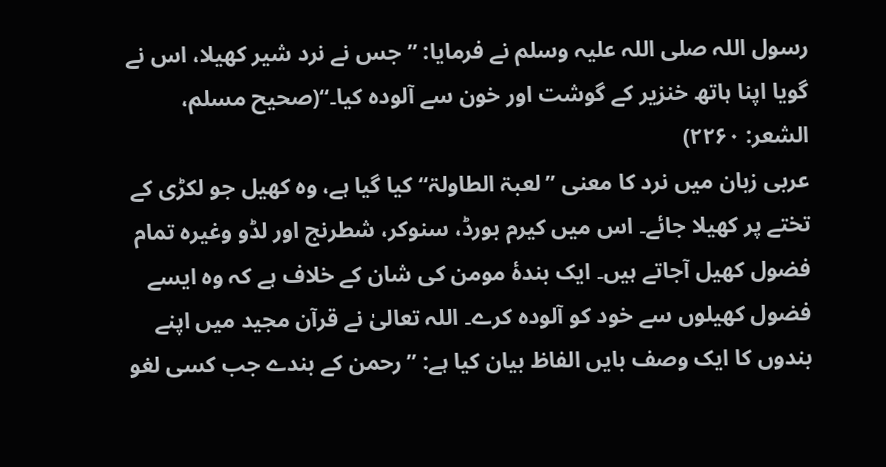رسول اللہ صلی اللہ علیہ وسلم نے فرمایا: ’’جس نے نرد شیر کھیلا، اس نے گویا اپنا ہاتھ خنزیر کے گوشت اور خون سے آلودہ کیا۔‘‘(صحیح مسلم، الشعر: ۲۲۶۰)
عربی زبان میں نرد کا معنی ’’لعبۃ الطاولۃ‘‘ کیا گیا ہے، وہ کھیل جو لکڑی کے تختے پر کھیلا جائے۔ اس میں کیرم بورڈ، سنوکر، شطرنج اور لڈو وغیرہ تمام فضول کھیل آجاتے ہیں۔ ایک بندۂ مومن کی شان کے خلاف ہے کہ وہ ایسے فضول کھیلوں سے خود کو آلودہ کرے۔ اللہ تعالیٰ نے قرآن مجید میں اپنے بندوں کا ایک وصف بایں الفاظ بیان کیا ہے: ’’رحمن کے بندے جب کسی لغو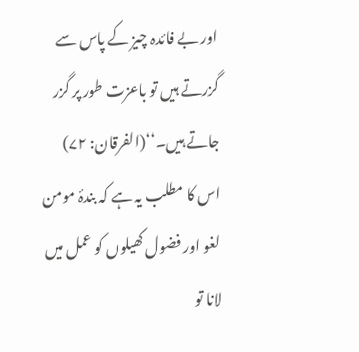اور بے فائدہ چیز کے پاس سے گزرتے ہیں تو باعزت طور پر گزر جاتے ہیں۔‘‘(الفرقان: ۷۲)
اس کا مطلب یہ ہے کہ بندۂ مومن لغو اور فضول کھیلوں کو عمل میں لانا تو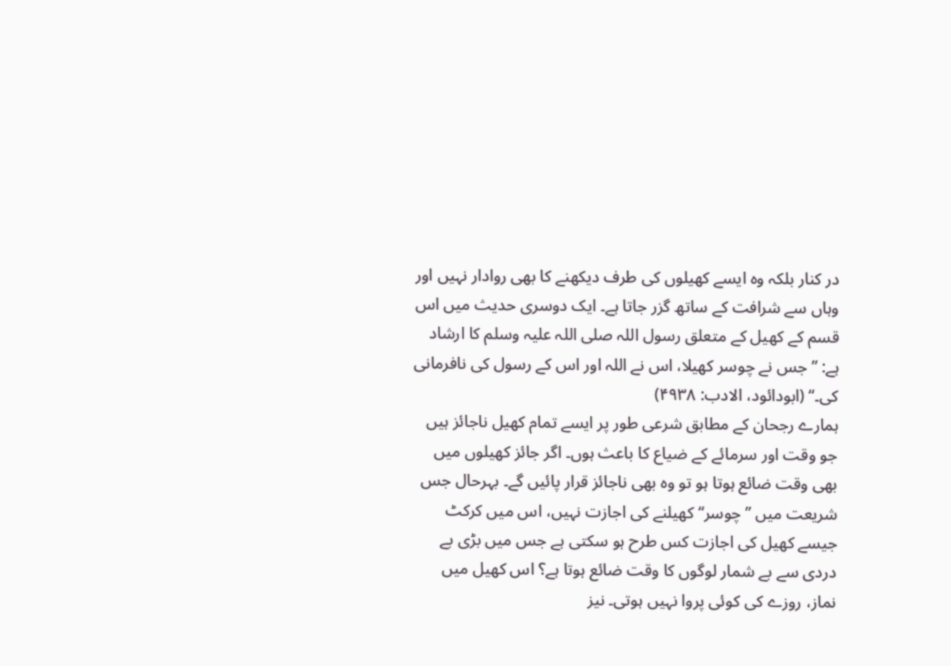در کنار بلکہ وہ ایسے کھیلوں کی طرف دیکھنے کا بھی روادار نہیں اور وہاں سے شرافت کے ساتھ گزر جاتا ہے۔ ایک دوسری حدیث میں اس قسم کے کھیل کے متعلق رسول اللہ صلی اللہ علیہ وسلم کا ارشاد ہے: ’’جس نے چوسر کھیلا، اس نے اللہ اور اس کے رسول کی نافرمانی کی۔‘‘ (ابودائود، الادب: ۴۹۳۸)
ہمارے رجحان کے مطابق شرعی طور پر ایسے تمام کھیل ناجائز ہیں جو وقت اور سرمائے کے ضیاع کا باعث ہوں۔ اگر جائز کھیلوں میں بھی وقت ضائع ہوتا ہو تو وہ بھی ناجائز قرار پائیں گے۔ بہرحال جس شریعت میں ’’چوسر‘‘ کھیلنے کی اجازت نہیں، اس میں کرکٹ جیسے کھیل کی اجازت کس طرح ہو سکتی ہے جس میں بڑی بے دردی سے بے شمار لوگوں کا وقت ضائع ہوتا ہے؟ اس کھیل میں نماز، روزے کی کوئی پروا نہیں ہوتی۔ نیز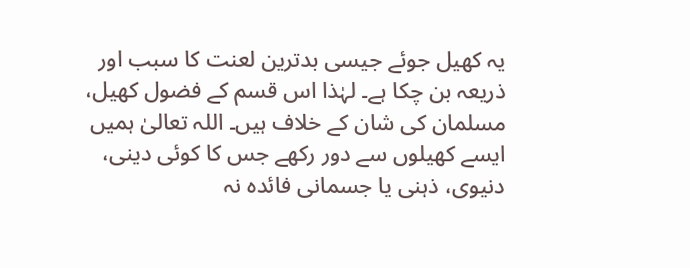یہ کھیل جوئے جیسی بدترین لعنت کا سبب اور ذریعہ بن چکا ہے۔ لہٰذا اس قسم کے فضول کھیل، مسلمان کی شان کے خلاف ہیں۔ اللہ تعالیٰ ہمیں ایسے کھیلوں سے دور رکھے جس کا کوئی دینی، دنیوی، ذہنی یا جسمانی فائدہ نہ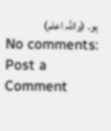ہو۔ (واللہ اعلم)
No comments:
Post a Comment